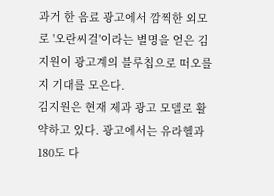과거 한 음료 광고에서 깜찍한 외모로 '오란씨걸'이라는 별명을 얻은 김지원이 광고계의 블루칩으로 떠오를지 기대를 모은다.
김지원은 현재 제과 광고 모델로 활약하고 있다. 광고에서는 유라헬과 180도 다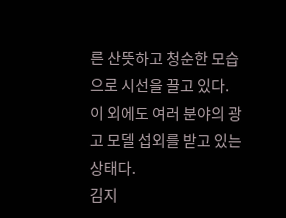른 산뜻하고 청순한 모습으로 시선을 끌고 있다. 이 외에도 여러 분야의 광고 모델 섭외를 받고 있는 상태다.
김지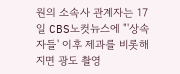원의 소속사 관계자는 17일 CBS노컷뉴스에 "'상속자들' 이후 제과를 비롯해 지면 광도 촬영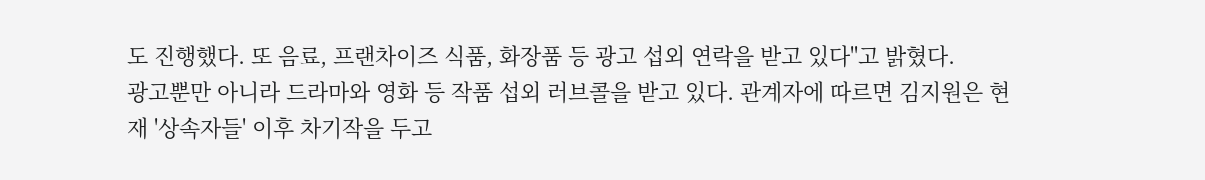도 진행했다. 또 음료, 프랜차이즈 식품, 화장품 등 광고 섭외 연락을 받고 있다"고 밝혔다.
광고뿐만 아니라 드라마와 영화 등 작품 섭외 러브콜을 받고 있다. 관계자에 따르면 김지원은 현재 '상속자들' 이후 차기작을 두고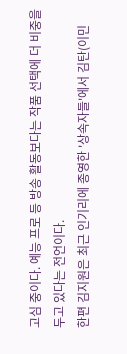고심 중이다. 예능 프로 등 방송 활동보다는 작품 선택에 더 비중을 두고 있다는 전언이다.
한편 김지원은 최근 인기리에 종영한 '상속자들'에서 김탄(이민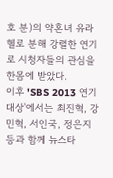호 분)의 약혼녀 유라헬로 분해 강렬한 연기로 시청자들의 관심을 한몸에 받았다.
이후 'SBS 2013 연기대상'에서는 최진혁, 강민혁, 서인국, 정은지 등과 함께 뉴스타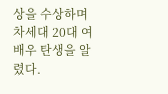상을 수상하며 차세대 20대 여배우 탄생을 알렸다.